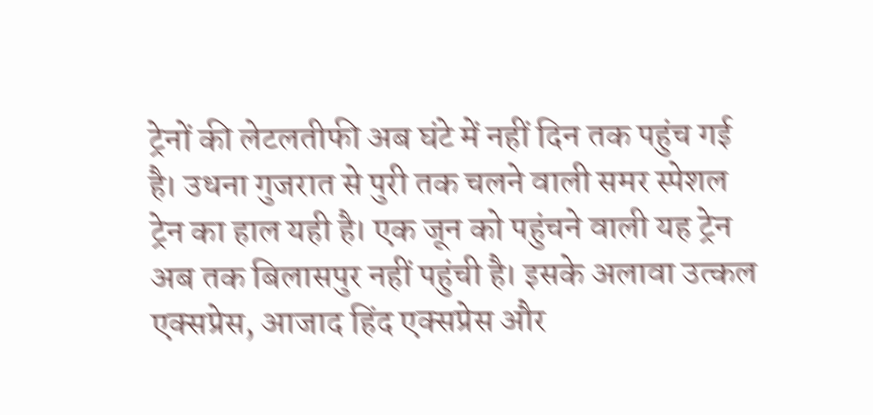ट्रेनों की लेटलतीफी अब घंटे में नहीं दिन तक पहुंच गई है। उधना गुजरात से पुरी तक चलने वाली समर स्पेशल ट्रेन का हाल यही है। एक जून को पहुंचने वाली यह ट्रेन अब तक बिलासपुर नहीं पहुंची है। इसके अलावा उत्कल एक्सप्रेस, आजाद हिंद एक्सप्रेस और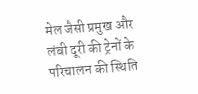मेल जैसी प्रमुख और लंबी दूरी की ट्रेनों के परिचालन की स्थिति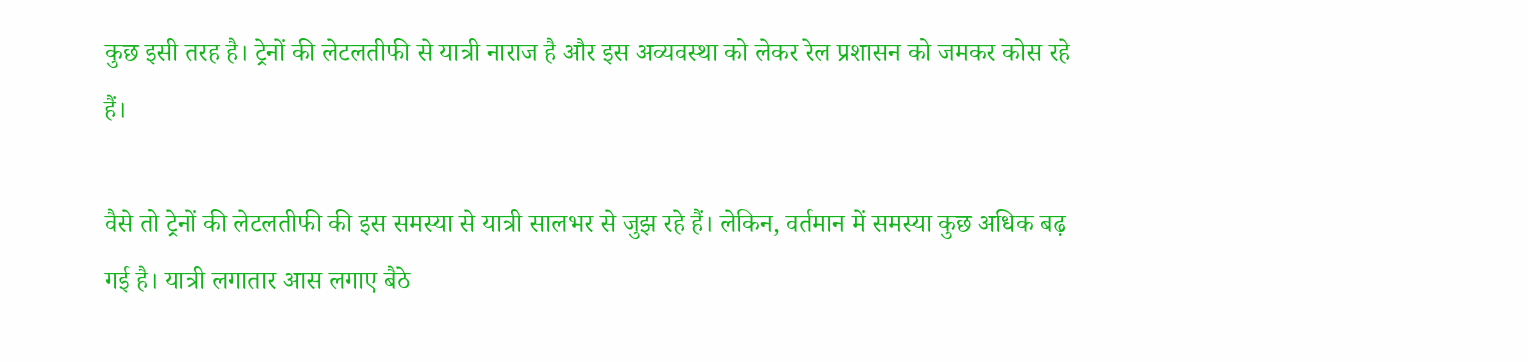कुछ इसी तरह है। ट्रेनों की लेटलतीफी से यात्री नाराज है और इस अव्यवस्था को लेकर रेल प्रशासन को जमकर कोस रहे हैं।

वैसे तो ट्रेनों की लेटलतीफी की इस समस्या से यात्री सालभर से जुझ रहे हैं। लेकिन, वर्तमान में समस्या कुछ अधिक बढ़ गई है। यात्री लगातार आस लगाए बैठे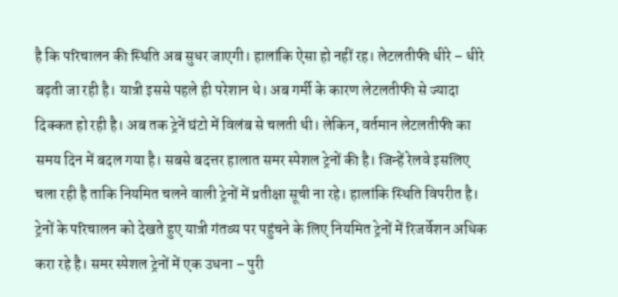है कि परिचालन की स्थिति अब सुधर जाएगी। हालांकि ऐसा हो नहीं रह। लेटलतीफी धीरे – धीरे बढ़ती जा रही है। यात्री इससे पहले ही परेशान थे। अब गर्मी के कारण लेटलतीफी से ज्यादा दिक्कत हो रही है। अब तक ट्रेनें घंटो में विलंब से चलती थी। लेकिन, वर्तमान लेटलतीफी का समय दिन में बदल गया है। सबसे बदत्तर हालात समर स्पेशल ट्रेनों की है। जिन्हें रेलवे इसलिए चला रही है ताकि नियमित चलने वाली ट्रेनों में प्रतीक्षा सूची ना रहे। हालांकि स्थिति विपरीत है। ट्रेनों के परिचालन को देखते हुए यात्री गंतव्य पर पहुंचने के लिए नियमित ट्रेनों में रिजर्वेशन अधिक करा रहे है। समर स्पेशल ट्रेनों में एक उधना – पुरी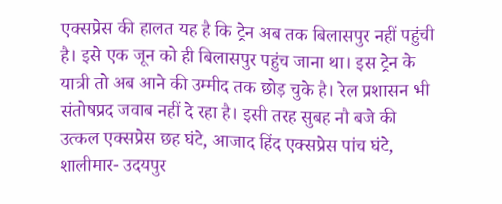एक्सप्रेस की हालत यह है कि ट्रेन अब तक बिलासपुर नहीं पहुंची है। इसे एक जून को ही बिलासपुर पहुंच जाना था। इस ट्रेन के यात्री तो अब आने की उम्मीद तक छोड़ चुके है। रेल प्रशासन भी संतोषप्रद जवाब नहीं दे रहा है। इसी तरह सुबह नौ बजे की उत्कल एक्सप्रेस छह घंटे, आजाद हिंद एक्सप्रेस पांच घंटे, शालीमार- उदयपुर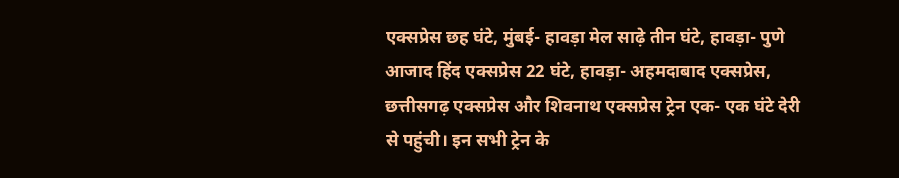एक्सप्रेस छह घंटे, मुंबई- हावड़ा मेल साढ़े तीन घंटे, हावड़ा- पुणे आजाद हिंद एक्सप्रेस 22 घंटे, हावड़ा- अहमदाबाद एक्सप्रेस, छत्तीसगढ़ एक्सप्रेस और शिवनाथ एक्सप्रेस ट्रेन एक- एक घंटे देरी से पहुंची। इन सभी ट्रेन के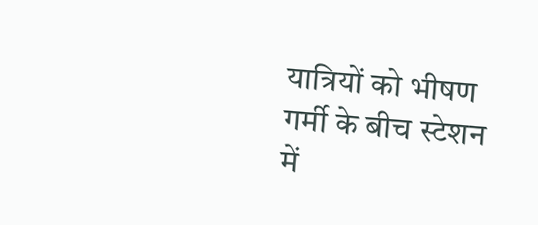यात्रियों को भीषण गर्मी के बीच स्टेशन में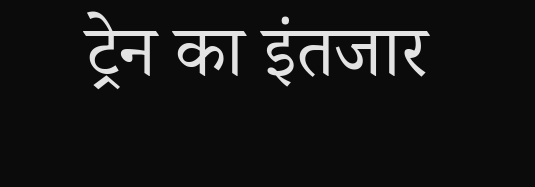ट्रेन का इंतजार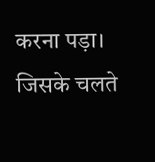करना पड़ा। जिसके चलते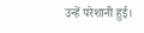उन्हें परेशानी हुई।